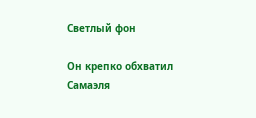Светлый фон

Он крепко обхватил Самаэля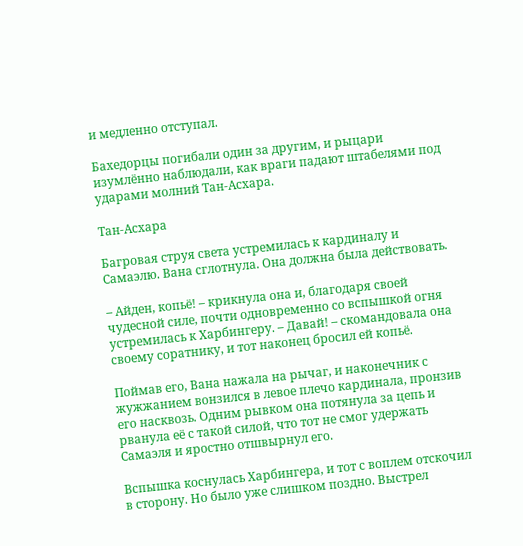и медленно отступал.

Бахедорцы погибали один за другим, и рыцари изумлённо наблюдали, как враги падают штабелями под ударами молний Тан-Асхара.

Тан-Асхара

Багровая струя света устремилась к кардиналу и Самаэлю. Вана сглотнула. Она должна была действовать.

– Айден, копьё! – крикнула она и, благодаря своей чудесной силе, почти одновременно со вспышкой огня устремилась к Харбингеру. – Давай! – скомандовала она своему соратнику, и тот наконец бросил ей копьё.

Поймав его, Вана нажала на рычаг, и наконечник с жужжанием вонзился в левое плечо кардинала, пронзив его насквозь. Одним рывком она потянула за цепь и рванула её с такой силой, что тот не смог удержать Самаэля и яростно отшвырнул его.

Вспышка коснулась Харбингера, и тот с воплем отскочил в сторону. Но было уже слишком поздно. Выстрел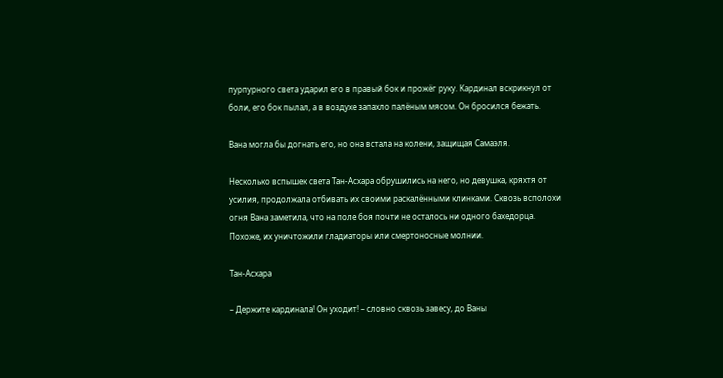пурпурного света ударил его в правый бок и прожёг руку. Кардинал вскрикнул от боли, его бок пылал, а в воздухе запахло палёным мясом. Он бросился бежать.

Вана могла бы догнать его, но она встала на колени, защищая Самаэля.

Несколько вспышек света Тан-Асхара обрушились на него, но девушка, кряхтя от усилия, продолжала отбивать их своими раскалёнными клинками. Сквозь всполохи огня Вана заметила, что на поле боя почти не осталось ни одного бахедорца. Похоже, их уничтожили гладиаторы или смертоносные молнии.

Тан-Асхара

– Держите кардинала! Он уходит! – словно сквозь завесу, до Ваны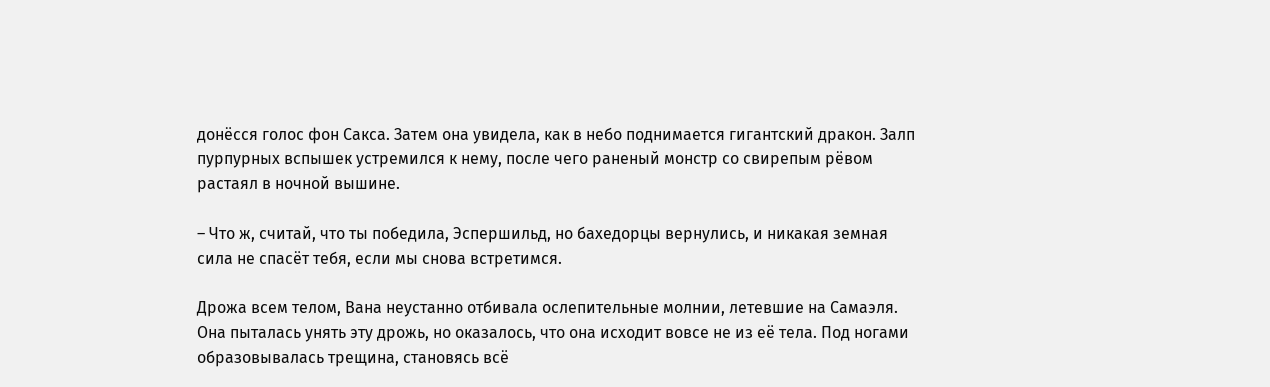донёсся голос фон Сакса. Затем она увидела, как в небо поднимается гигантский дракон. Залп пурпурных вспышек устремился к нему, после чего раненый монстр со свирепым рёвом растаял в ночной вышине.

– Что ж, считай, что ты победила, Эспершильд, но бахедорцы вернулись, и никакая земная сила не спасёт тебя, если мы снова встретимся.

Дрожа всем телом, Вана неустанно отбивала ослепительные молнии, летевшие на Самаэля. Она пыталась унять эту дрожь, но оказалось, что она исходит вовсе не из её тела. Под ногами образовывалась трещина, становясь всё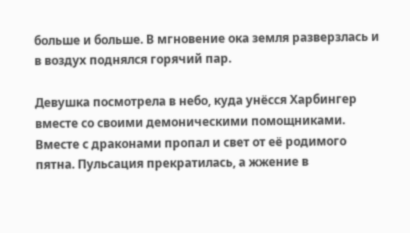больше и больше. В мгновение ока земля разверзлась и в воздух поднялся горячий пар.

Девушка посмотрела в небо, куда унёсся Харбингер вместе со своими демоническими помощниками. Вместе с драконами пропал и свет от её родимого пятна. Пульсация прекратилась, а жжение в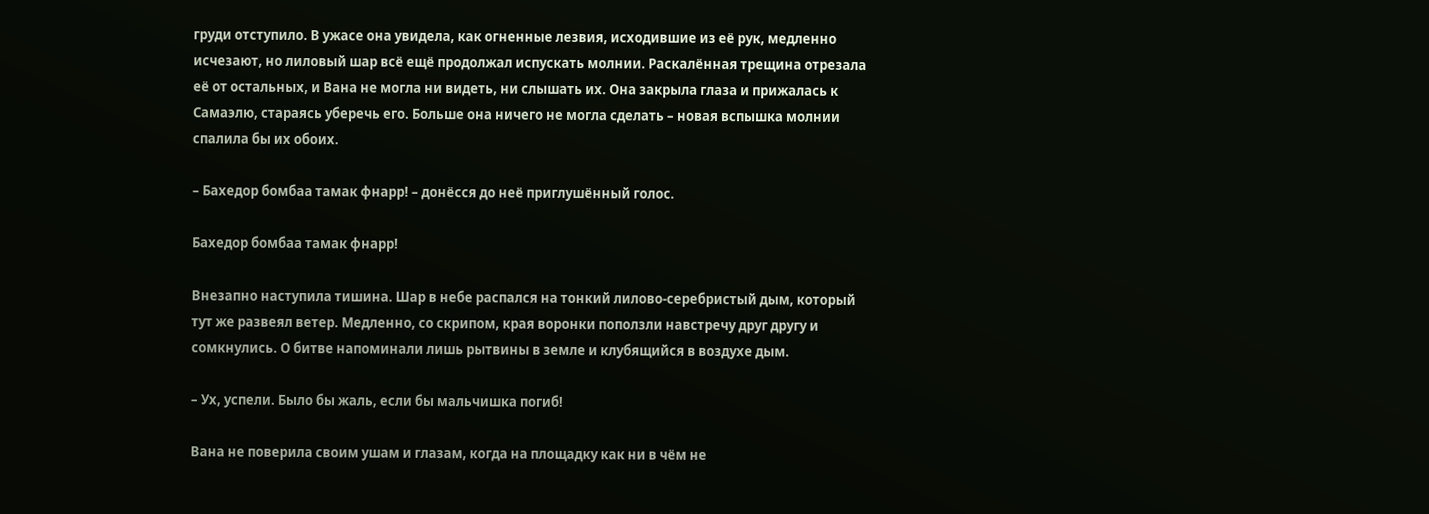груди отступило. В ужасе она увидела, как огненные лезвия, исходившие из её рук, медленно исчезают, но лиловый шар всё ещё продолжал испускать молнии. Раскалённая трещина отрезала её от остальных, и Вана не могла ни видеть, ни слышать их. Она закрыла глаза и прижалась к Самаэлю, стараясь уберечь его. Больше она ничего не могла сделать – новая вспышка молнии спалила бы их обоих.

– Бахедор бомбаа тамак фнарр! – донёсся до неё приглушённый голос.

Бахедор бомбаа тамак фнарр!

Внезапно наступила тишина. Шар в небе распался на тонкий лилово‐серебристый дым, который тут же развеял ветер. Медленно, со скрипом, края воронки поползли навстречу друг другу и сомкнулись. О битве напоминали лишь рытвины в земле и клубящийся в воздухе дым.

– Ух, успели. Было бы жаль, если бы мальчишка погиб!

Вана не поверила своим ушам и глазам, когда на площадку как ни в чём не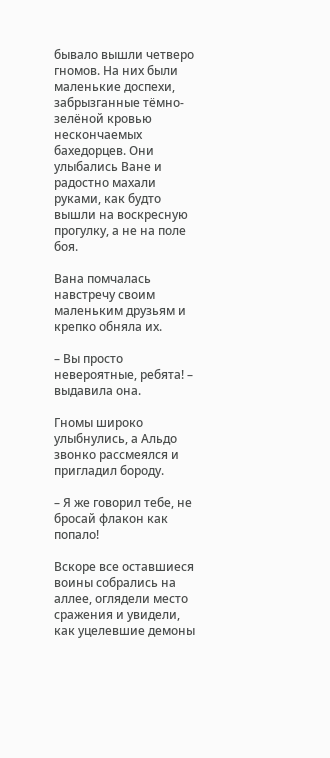бывало вышли четверо гномов. На них были маленькие доспехи, забрызганные тёмно-зелёной кровью нескончаемых бахедорцев. Они улыбались Ване и радостно махали руками, как будто вышли на воскресную прогулку, а не на поле боя.

Вана помчалась навстречу своим маленьким друзьям и крепко обняла их.

– Вы просто невероятные, ребята! – выдавила она.

Гномы широко улыбнулись, а Альдо звонко рассмеялся и пригладил бороду.

– Я же говорил тебе, не бросай флакон как попало!

Вскоре все оставшиеся воины собрались на аллее, оглядели место сражения и увидели, как уцелевшие демоны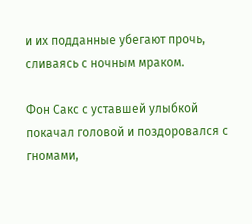и их подданные убегают прочь, сливаясь с ночным мраком.

Фон Сакс с уставшей улыбкой покачал головой и поздоровался с гномами,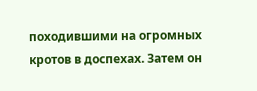походившими на огромных кротов в доспехах. Затем он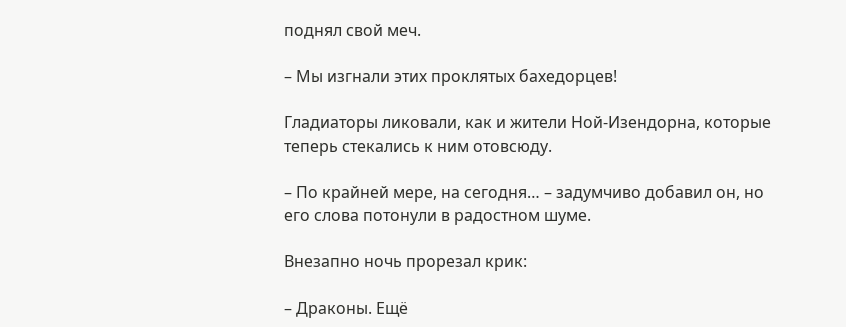поднял свой меч.

– Мы изгнали этих проклятых бахедорцев!

Гладиаторы ликовали, как и жители Ной-Изендорна, которые теперь стекались к ним отовсюду.

– По крайней мере, на сегодня… – задумчиво добавил он, но его слова потонули в радостном шуме.

Внезапно ночь прорезал крик:

– Драконы. Ещё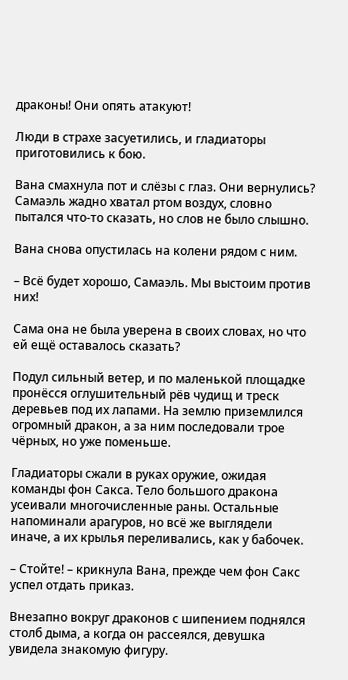драконы! Они опять атакуют!

Люди в страхе засуетились, и гладиаторы приготовились к бою.

Вана смахнула пот и слёзы с глаз. Они вернулись? Самаэль жадно хватал ртом воздух, словно пытался что-то сказать, но слов не было слышно.

Вана снова опустилась на колени рядом с ним.

– Всё будет хорошо, Самаэль. Мы выстоим против них!

Сама она не была уверена в своих словах, но что ей ещё оставалось сказать?

Подул сильный ветер, и по маленькой площадке пронёсся оглушительный рёв чудищ и треск деревьев под их лапами. На землю приземлился огромный дракон, а за ним последовали трое чёрных, но уже поменьше.

Гладиаторы сжали в руках оружие, ожидая команды фон Сакса. Тело большого дракона усеивали многочисленные раны. Остальные напоминали арагуров, но всё же выглядели иначе, а их крылья переливались, как у бабочек.

– Стойте! – крикнула Вана, прежде чем фон Сакс успел отдать приказ.

Внезапно вокруг драконов с шипением поднялся столб дыма, а когда он рассеялся, девушка увидела знакомую фигуру.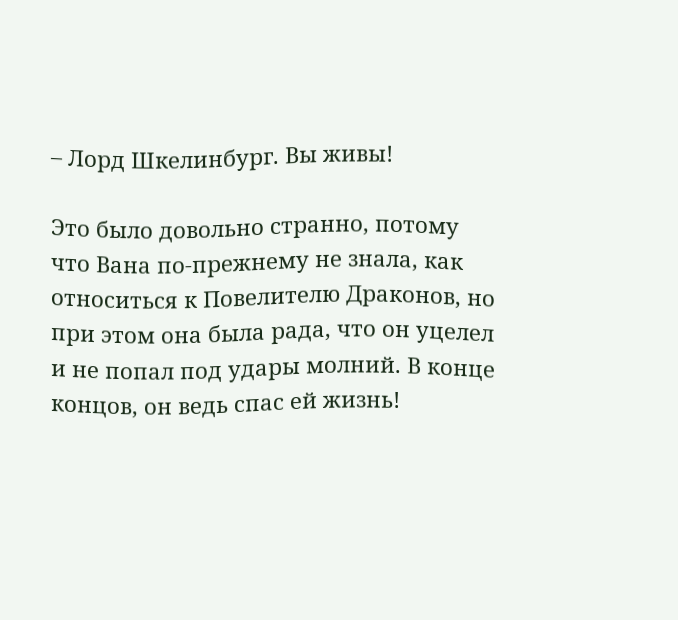– Лорд Шкелинбург. Вы живы!

Это было довольно странно, потому что Вана по-прежнему не знала, как относиться к Повелителю Драконов, но при этом она была рада, что он уцелел и не попал под удары молний. В конце концов, он ведь спас ей жизнь!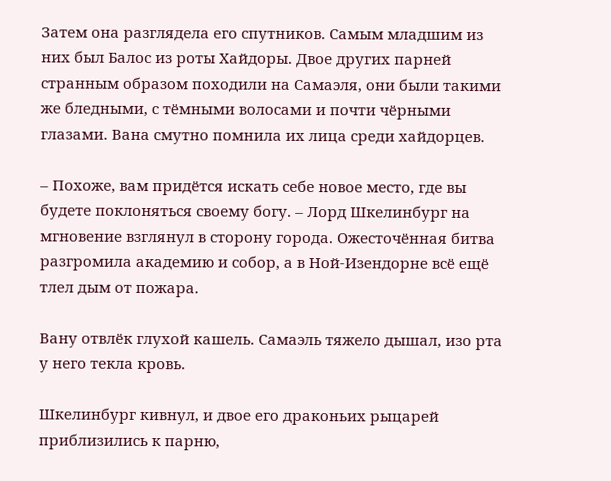Затем она разглядела его спутников. Самым младшим из них был Балос из роты Хайдоры. Двое других парней странным образом походили на Самаэля, они были такими же бледными, с тёмными волосами и почти чёрными глазами. Вана смутно помнила их лица среди хайдорцев.

– Похоже, вам придётся искать себе новое место, где вы будете поклоняться своему богу. – Лорд Шкелинбург на мгновение взглянул в сторону города. Ожесточённая битва разгромила академию и собор, а в Ной-Изендорне всё ещё тлел дым от пожара.

Вану отвлёк глухой кашель. Самаэль тяжело дышал, изо рта у него текла кровь.

Шкелинбург кивнул, и двое его драконьих рыцарей приблизились к парню,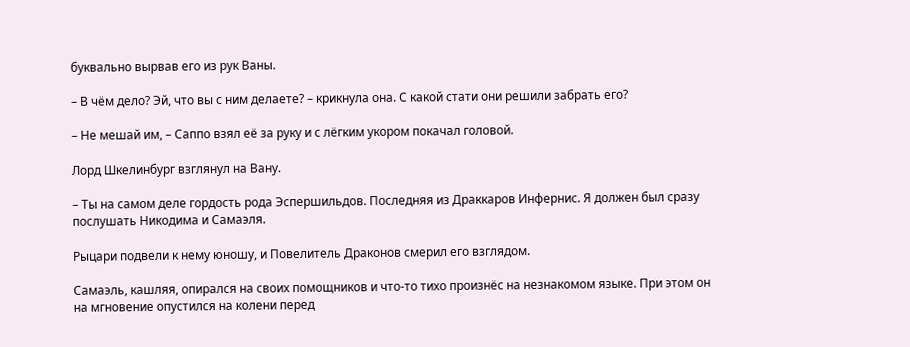буквально вырвав его из рук Ваны.

– В чём дело? Эй, что вы с ним делаете? – крикнула она. С какой стати они решили забрать его?

– Не мешай им, – Саппо взял её за руку и с лёгким укором покачал головой.

Лорд Шкелинбург взглянул на Вану.

– Ты на самом деле гордость рода Эспершильдов. Последняя из Драккаров Инфернис. Я должен был сразу послушать Никодима и Самаэля.

Рыцари подвели к нему юношу, и Повелитель Драконов смерил его взглядом.

Самаэль, кашляя, опирался на своих помощников и что-то тихо произнёс на незнакомом языке. При этом он на мгновение опустился на колени перед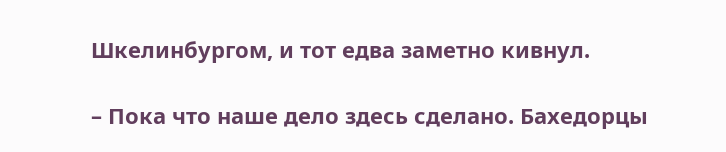Шкелинбургом, и тот едва заметно кивнул.

– Пока что наше дело здесь сделано. Бахедорцы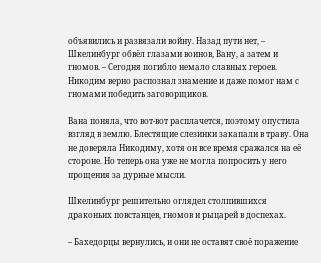объявились и развязали войну. Назад пути нет, – Шкелинбург обвёл глазами воинов, Вану, а затем и гномов. – Сегодня погибло немало славных героев. Никодим верно распознал знамение и даже помог нам с гномами победить заговорщиков.

Вана поняла, что вот-вот расплачется, поэтому опустила взгляд в землю. Блестящие слезинки закапали в траву. Она не доверяла Никодиму, хотя он все время сражался на её стороне. Но теперь она уже не могла попросить у него прощения за дурные мысли.

Шкелинбург решительно оглядел столпившихся драконьих повстанцев, гномов и рыцарей в доспехах.

– Бахедорцы вернулись, и они не оставят своё поражение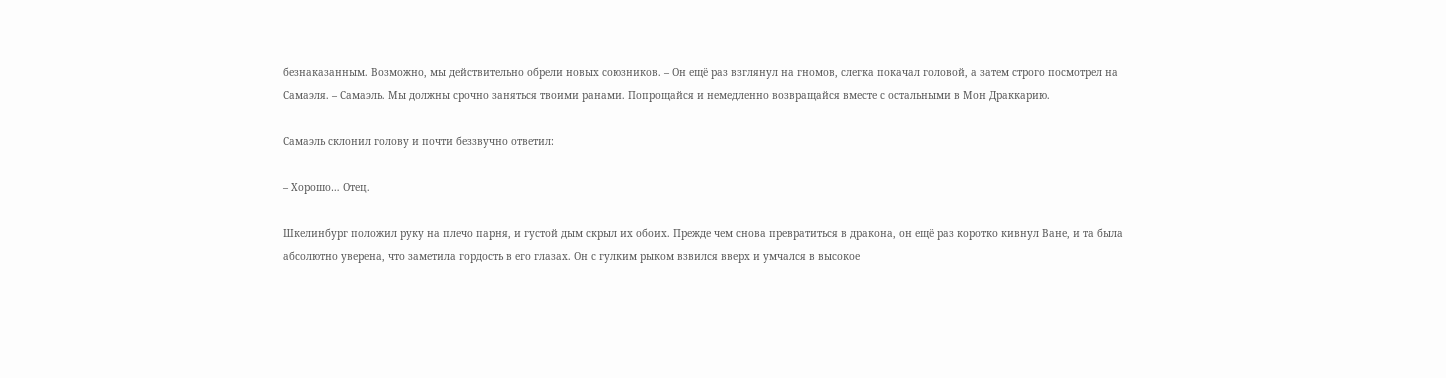безнаказанным. Возможно, мы действительно обрели новых союзников. – Он ещё раз взглянул на гномов, слегка покачал головой, а затем строго посмотрел на Самаэля. – Самаэль. Мы должны срочно заняться твоими ранами. Попрощайся и немедленно возвращайся вместе с остальными в Мон Драккарию.

Самаэль склонил голову и почти беззвучно ответил:

– Хорошо… Отец.

Шкелинбург положил руку на плечо парня, и густой дым скрыл их обоих. Прежде чем снова превратиться в дракона, он ещё раз коротко кивнул Ване, и та была абсолютно уверена, что заметила гордость в его глазах. Он с гулким рыком взвился вверх и умчался в высокое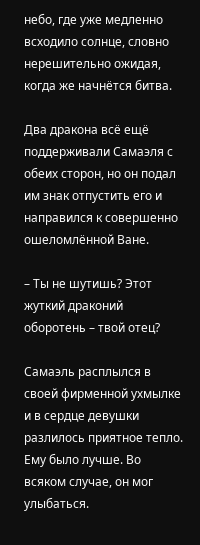небо, где уже медленно всходило солнце, словно нерешительно ожидая, когда же начнётся битва.

Два дракона всё ещё поддерживали Самаэля с обеих сторон, но он подал им знак отпустить его и направился к совершенно ошеломлённой Ване.

– Ты не шутишь? Этот жуткий драконий оборотень – твой отец?

Самаэль расплылся в своей фирменной ухмылке и в сердце девушки разлилось приятное тепло. Ему было лучше. Во всяком случае, он мог улыбаться.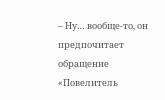– Ну… вообще-то, он предпочитает обращение «Повелитель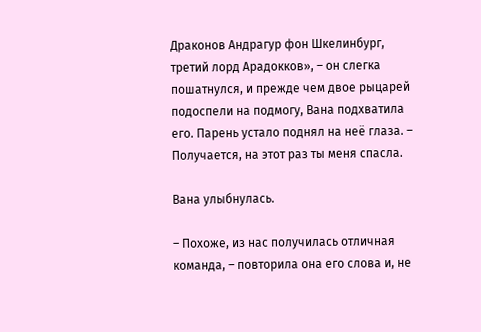Драконов Андрагур фон Шкелинбург, третий лорд Арадокков», – он слегка пошатнулся, и прежде чем двое рыцарей подоспели на подмогу, Вана подхватила его. Парень устало поднял на неё глаза. – Получается, на этот раз ты меня спасла.

Вана улыбнулась.

– Похоже, из нас получилась отличная команда, – повторила она его слова и, не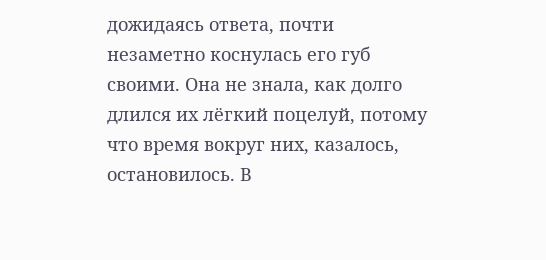дожидаясь ответа, почти незаметно коснулась его губ своими. Она не знала, как долго длился их лёгкий поцелуй, потому что время вокруг них, казалось, остановилось. В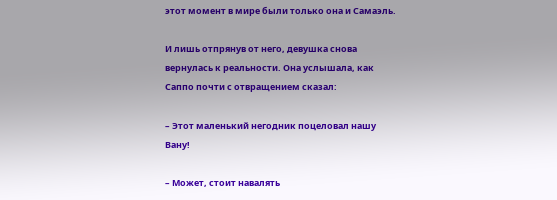этот момент в мире были только она и Самаэль.

И лишь отпрянув от него, девушка снова вернулась к реальности. Она услышала, как Саппо почти с отвращением сказал:

– Этот маленький негодник поцеловал нашу Вану!

– Может, стоит навалять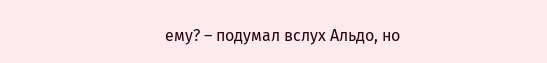ему? – подумал вслух Альдо, но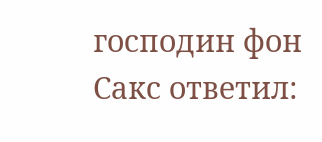господин фон Сакс ответил: